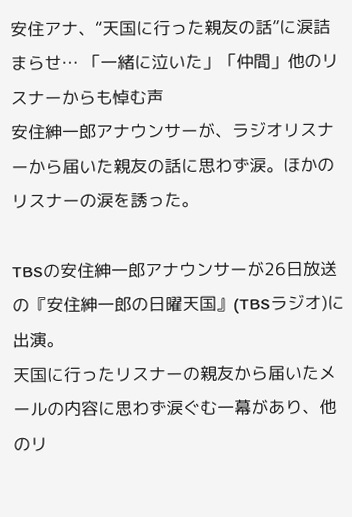安住アナ、“天国に行った親友の話”に涙詰まらせ… 「一緒に泣いた」「仲間」他のリスナーからも悼む声
安住紳一郎アナウンサーが、ラジオリスナーから届いた親友の話に思わず涙。ほかのリスナーの涙を誘った。

TBSの安住紳一郎アナウンサーが26日放送の『安住紳一郎の日曜天国』(TBSラジオ)に出演。
天国に行ったリスナーの親友から届いたメールの内容に思わず涙ぐむ一幕があり、他のリ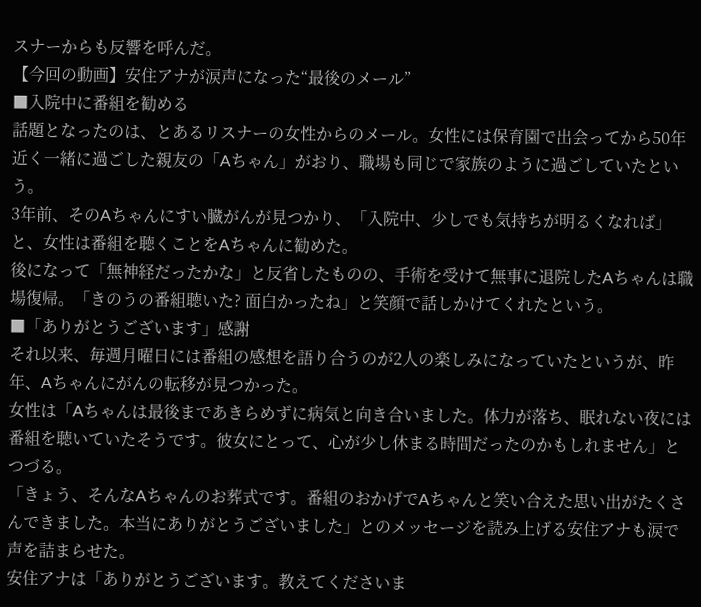スナーからも反響を呼んだ。
【今回の動画】安住アナが涙声になった“最後のメール”
■入院中に番組を勧める
話題となったのは、とあるリスナーの女性からのメール。女性には保育園で出会ってから50年近く一緒に過ごした親友の「Aちゃん」がおり、職場も同じで家族のように過ごしていたという。
3年前、そのAちゃんにすい臓がんが見つかり、「入院中、少しでも気持ちが明るくなれば」と、女性は番組を聴くことをAちゃんに勧めた。
後になって「無神経だったかな」と反省したものの、手術を受けて無事に退院したAちゃんは職場復帰。「きのうの番組聴いた? 面白かったね」と笑顔で話しかけてくれたという。
■「ありがとうございます」感謝
それ以来、毎週月曜日には番組の感想を語り合うのが2人の楽しみになっていたというが、昨年、Aちゃんにがんの転移が見つかった。
女性は「Aちゃんは最後まであきらめずに病気と向き合いました。体力が落ち、眠れない夜には番組を聴いていたそうです。彼女にとって、心が少し休まる時間だったのかもしれません」とつづる。
「きょう、そんなAちゃんのお葬式です。番組のおかげでAちゃんと笑い合えた思い出がたくさんできました。本当にありがとうございました」とのメッセージを読み上げる安住アナも涙で声を詰まらせた。
安住アナは「ありがとうございます。教えてくださいま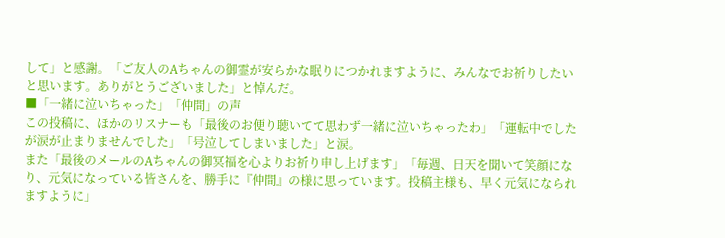して」と感謝。「ご友人のAちゃんの御霊が安らかな眠りにつかれますように、みんなでお祈りしたいと思います。ありがとうございました」と悼んだ。
■「一緒に泣いちゃった」「仲間」の声
この投稿に、ほかのリスナーも「最後のお便り聴いてて思わず一緒に泣いちゃったわ」「運転中でしたが涙が止まりませんでした」「号泣してしまいました」と涙。
また「最後のメールのAちゃんの御冥福を心よりお祈り申し上げます」「毎週、日天を聞いて笑顔になり、元気になっている皆さんを、勝手に『仲間』の様に思っています。投稿主様も、早く元気になられますように」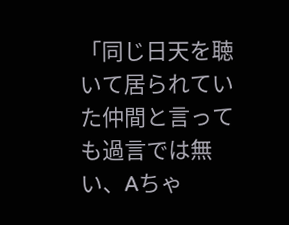「同じ日天を聴いて居られていた仲間と言っても過言では無い、Aちゃ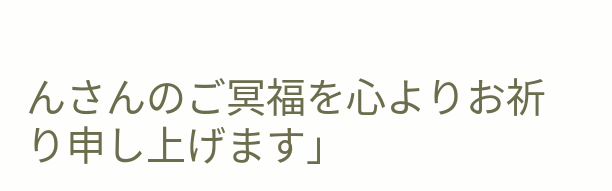んさんのご冥福を心よりお祈り申し上げます」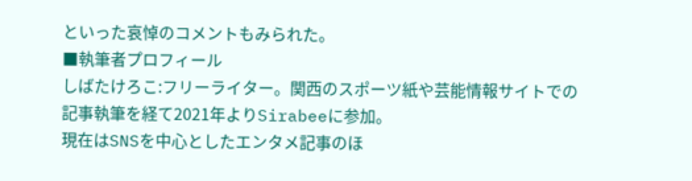といった哀悼のコメントもみられた。
■執筆者プロフィール
しばたけろこ:フリーライター。関西のスポーツ紙や芸能情報サイトでの記事執筆を経て2021年よりSirabeeに参加。
現在はSNSを中心としたエンタメ記事のほ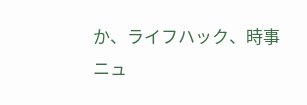か、ライフハック、時事ニュ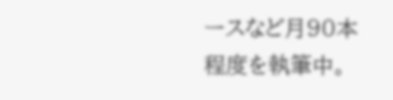ースなど月90本程度を執筆中。